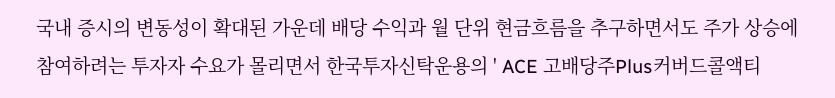국내 증시의 변동성이 확대된 가운데 배당 수익과 월 단위 현금흐름을 추구하면서도 주가 상승에 참여하려는 투자자 수요가 몰리면서 한국투자신탁운용의 ' ACE 고배당주Plus커버드콜액티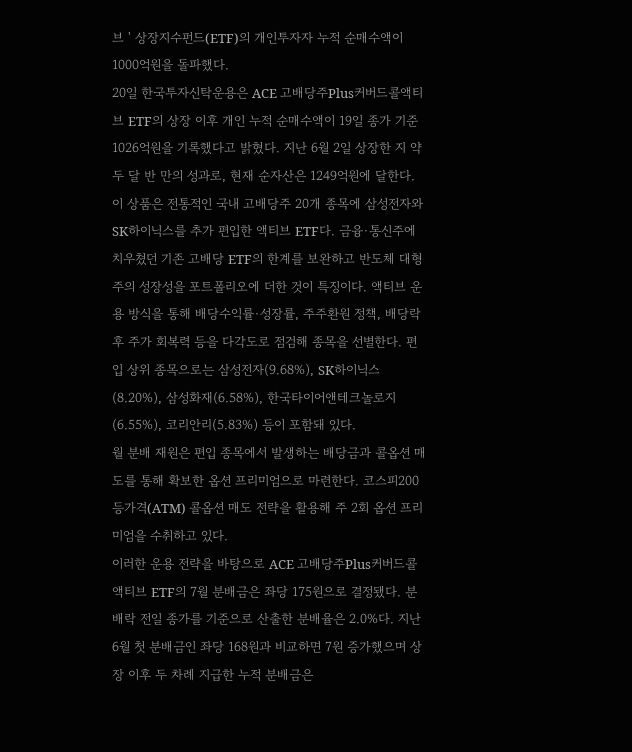브 ' 상장지수펀드(ETF)의 개인투자자 누적 순매수액이 1000억원을 돌파했다.
20일 한국투자신탁운용은 ACE 고배당주Plus커버드콜액티브 ETF의 상장 이후 개인 누적 순매수액이 19일 종가 기준 1026억원을 기록했다고 밝혔다. 지난 6월 2일 상장한 지 약 두 달 반 만의 성과로, 현재 순자산은 1249억원에 달한다.
이 상품은 전통적인 국내 고배당주 20개 종목에 삼성전자와 SK하이닉스를 추가 편입한 액티브 ETF다. 금융·통신주에 치우쳤던 기존 고배당 ETF의 한계를 보완하고 반도체 대형주의 성장성을 포트폴리오에 더한 것이 특징이다. 액티브 운용 방식을 통해 배당수익률·성장률, 주주환원 정책, 배당락 후 주가 회복력 등을 다각도로 점검해 종목을 선별한다. 편입 상위 종목으로는 삼성전자(9.68%), SK하이닉스(8.20%), 삼성화재(6.58%), 한국타이어앤테크놀로지(6.55%), 코리안리(5.83%) 등이 포함돼 있다.
월 분배 재원은 편입 종목에서 발생하는 배당금과 콜옵션 매도를 통해 확보한 옵션 프리미엄으로 마련한다. 코스피200 등가격(ATM) 콜옵션 매도 전략을 활용해 주 2회 옵션 프리미엄을 수취하고 있다.
이러한 운용 전략을 바탕으로 ACE 고배당주Plus커버드콜액티브 ETF의 7월 분배금은 좌당 175원으로 결정됐다. 분배락 전일 종가를 기준으로 산출한 분배율은 2.0%다. 지난 6월 첫 분배금인 좌당 168원과 비교하면 7원 증가했으며 상장 이후 두 차례 지급한 누적 분배금은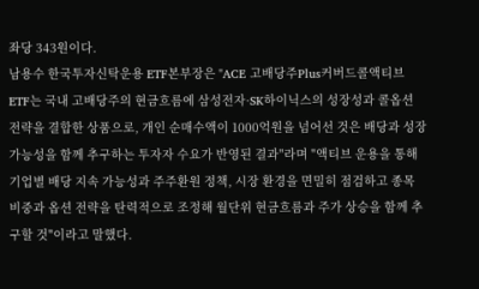좌당 343원이다.
남용수 한국투자신탁운용 ETF본부장은 "ACE 고배당주Plus커버드콜액티브 ETF는 국내 고배당주의 현금흐름에 삼성전자·SK하이닉스의 성장성과 콜옵션 전략을 결합한 상품으로, 개인 순매수액이 1000억원을 넘어선 것은 배당과 성장 가능성을 함께 추구하는 투자자 수요가 반영된 결과"라며 "액티브 운용을 통해 기업별 배당 지속 가능성과 주주환원 정책, 시장 환경을 면밀히 점검하고 종목 비중과 옵션 전략을 탄력적으로 조정해 월단위 현금흐름과 주가 상승을 함께 추구할 것"이라고 말했다.